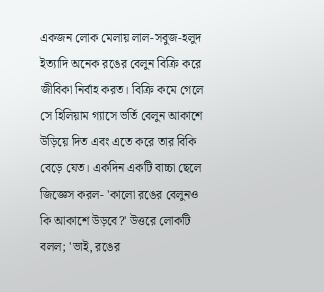একজন লোক মেলায় লাল-সবুজ-হলুদ ইত্যাদি অনেক রঙের বেলুন বিক্রি করে জীবিকা নির্বাহ করত। বিক্রি কমে গেলে সে হিলিয়াম গ্যাসে ভর্তি বেলুন আকাশে উড়িয়ে দিত এবং এতে করে তার বিকি বেড়ে যেত। একদিন একটি বাচ্চা ছেলে জিজ্ঞেস করল- 'কালো রঙের বেলুনও কি আকাশে উড়বে?' উত্তরে লোকটি বলল; 'ভাই, রঙের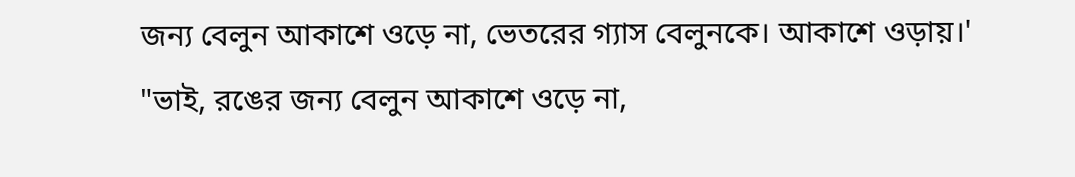জন্য বেলুন আকাশে ওড়ে না, ভেতরের গ্যাস বেলুনকে। আকাশে ওড়ায়।'
"ভাই, রঙের জন্য বেলুন আকাশে ওড়ে না,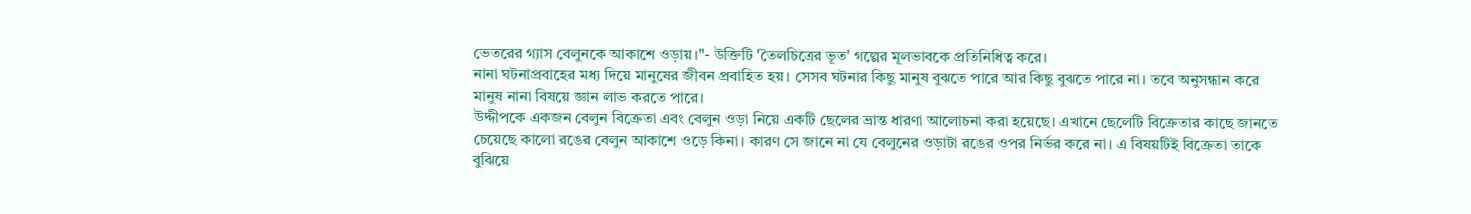ভেতরের গ্যাস বেলুনকে আকাশে ওড়ায়।"- উক্তিটি 'তৈলচিত্রের ভূত' গল্পের মূলভাবকে প্রতিনিধিত্ব করে।
নানা ঘটনাপ্রবাহের মধ্য দিয়ে মানুষের জীবন প্রবাহিত হয়। সেসব ঘটনার কিছু মানুষ বুঝতে পারে আর কিছু বুঝতে পারে না। তবে অনুসন্ধান করে মানুষ নানা বিষয়ে জ্ঞান লাভ করতে পারে।
উদ্দীপকে একজন বেলুন বিক্রেতা এবং বেলুন ওড়া নিয়ে একটি ছেলের ভ্রান্ত ধারণা আলোচনা করা হয়েছে। এখানে ছেলেটি বিক্রেতার কাছে জানতে চেয়েছে কালো রঙের বেলুন আকাশে ওড়ে কিনা। কারণ সে জানে না যে বেলুনের ওড়াটা রঙের ওপর নির্ভর করে না। এ বিষয়টিই বিক্রেতা তাকে বুঝিয়ে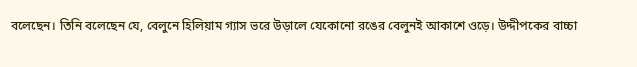বলেছেন। তিনি বলেছেন যে, বেলুনে হিলিয়াম গ্যাস ভরে উড়ালে যেকোনো রঙের বেলুনই আকাশে ওড়ে। উদ্দীপকের বাচ্চা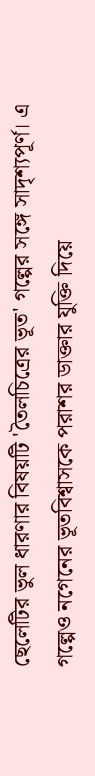ছেলেটির ভুল ধারণার বিষয়টি 'তৈলচিত্রের ভূত' গল্পের সঙ্গে সাদৃশ্যপূর্ণ। এ গল্পেও নগেনের ভূতবিশ্বাসকে পরাশর ডাক্তার যুক্তি দিয়ে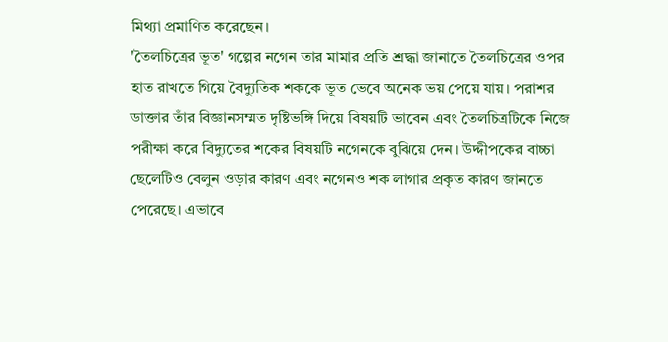মিথ্যা প্রমাণিত করেছেন।
'তৈলচিত্রের ভূত' গল্পের নগেন তার মামার প্রতি শ্রদ্ধা জানাতে তৈলচিত্রের ওপর হাত রাখতে গিয়ে বৈদ্যুতিক শককে ভূত ভেবে অনেক ভয় পেয়ে যায়। পরাশর ডাক্তার তাঁর বিজ্ঞানসম্মত দৃষ্টিভঙ্গি দিয়ে বিষয়টি ভাবেন এবং তৈলচিত্রটিকে নিজে পরীক্ষা করে বিদ্যুতের শকের বিষয়টি নগেনকে বুঝিয়ে দেন। উদ্দীপকের বাচ্চা ছেলেটিও বেলুন ওড়ার কারণ এবং নগেনও শক লাগার প্রকৃত কারণ জানতে পেরেছে। এভাবে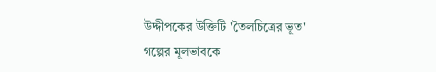উদ্দীপকের উক্তিটি 'তৈলচিত্রের ভূত' গল্পের মূলভাবকে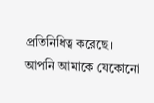প্রতিনিধিত্ব করেছে।
আপনি আমাকে যেকোনো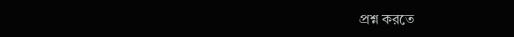প্রশ্ন করতে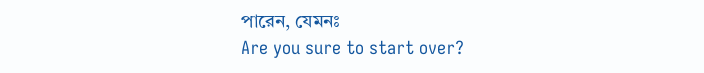পারেন, যেমনঃ
Are you sure to start over?